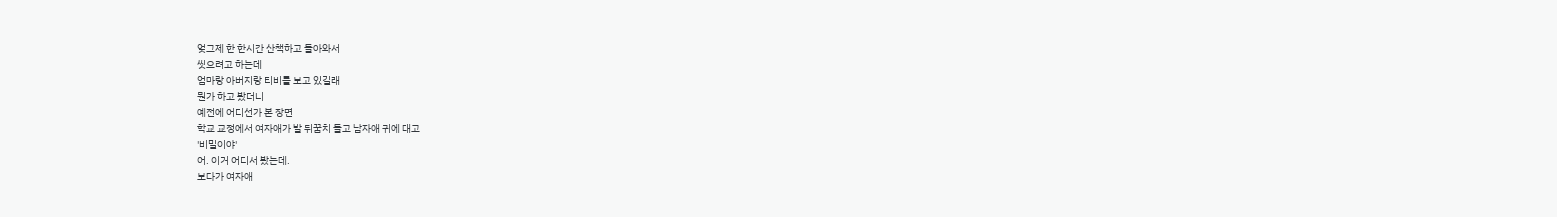엊그제 한 한시간 산책하고 돌아와서
씻으려고 하는데
엄마랑 아버지랑 티비를 보고 있길래
뭔가 하고 봤더니
예전에 어디선가 본 장면
학교 교정에서 여자애가 발 뒤꿈치 들고 남자애 귀에 대고
'비밀이야'
어. 이거 어디서 봤는데.
보다가 여자애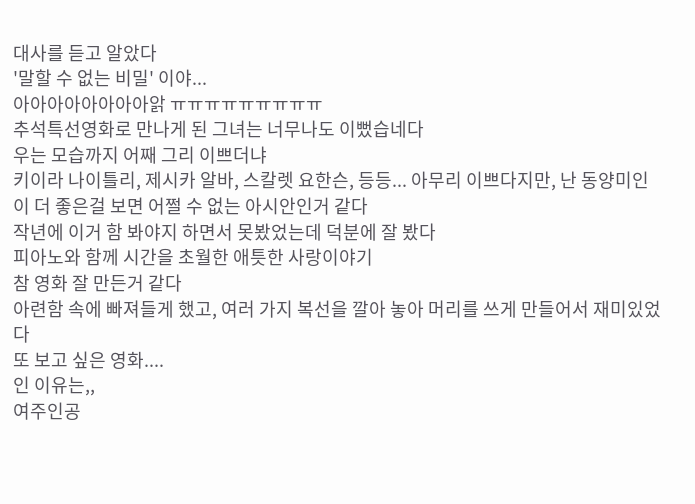대사를 듣고 알았다
'말할 수 없는 비밀' 이야...
아아아아아아아아앍 ㅠㅠㅠㅠㅠㅠㅠㅠㅠ
추석특선영화로 만나게 된 그녀는 너무나도 이뻤습네다
우는 모습까지 어째 그리 이쁘더냐
키이라 나이틀리, 제시카 알바, 스칼렛 요한슨, 등등... 아무리 이쁘다지만, 난 동양미인이 더 좋은걸 보면 어쩔 수 없는 아시안인거 같다
작년에 이거 함 봐야지 하면서 못봤었는데 덕분에 잘 봤다
피아노와 함께 시간을 초월한 애틋한 사랑이야기
참 영화 잘 만든거 같다
아련함 속에 빠져들게 했고, 여러 가지 복선을 깔아 놓아 머리를 쓰게 만들어서 재미있었다
또 보고 싶은 영화....
인 이유는,,
여주인공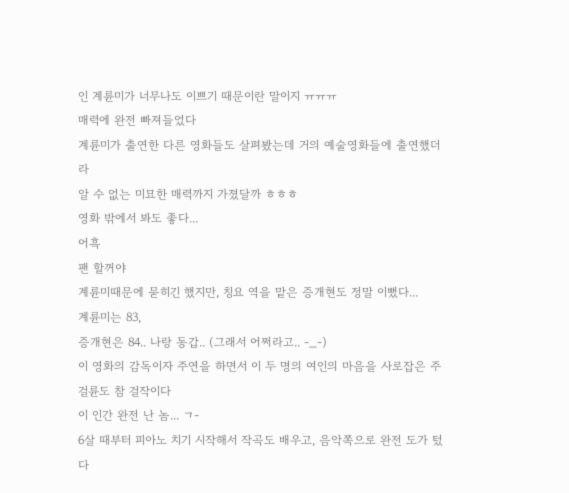인 계륜미가 너무나도 이쁘기 때문이란 말이지 ㅠㅠㅠ
매력에 완전 빠져들었다
계륜미가 출연한 다른 영화들도 살펴봤는데 거의 예술영화들에 출연했더라
알 수 없는 미묘한 매력까지 가졌달까 ㅎㅎㅎ
영화 밖에서 봐도 좋다...
어흑
팬 할꺼야
계륜미때문에 묻히긴 했지만, 칭요 역을 맡은 증개현도 정말 이뻤다...
계륜미는 83,
증개현은 84.. 나랑 동갑.. (그래서 어쩌라고.. -_-)
이 영화의 감독이자 주연을 하면서 이 두 명의 여인의 마음을 사로잡은 주걸륜도 참 걸작이다
이 인간 완전 난 놈... ㄱ-
6살 때부터 피아노 치기 시작해서 작곡도 배우고, 음악쪽으로 완전 도가 텄다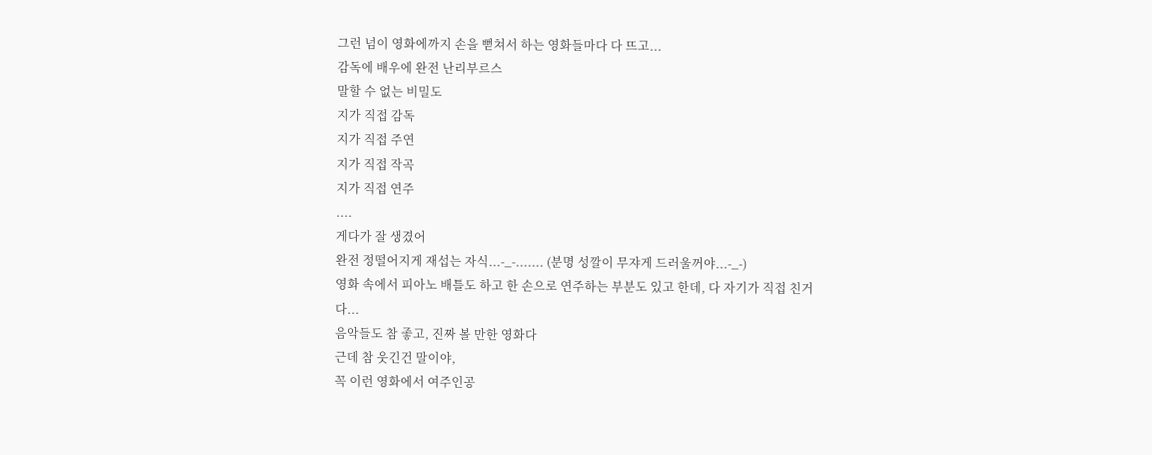그런 넘이 영화에까지 손을 뻗쳐서 하는 영화들마다 다 뜨고...
감독에 배우에 완전 난리부르스
말할 수 없는 비밀도
지가 직접 감독
지가 직접 주연
지가 직접 작곡
지가 직접 연주
....
게다가 잘 생겼어
완전 정떨어지게 재섭는 자식...-_-....... (분명 성깔이 무쟈게 드러울꺼야...-_-)
영화 속에서 피아노 배틀도 하고 한 손으로 연주하는 부분도 있고 한데, 다 자기가 직접 친거다...
음악들도 참 좋고, 진짜 볼 만한 영화다
근데 참 웃긴건 말이야,
꼭 이런 영화에서 여주인공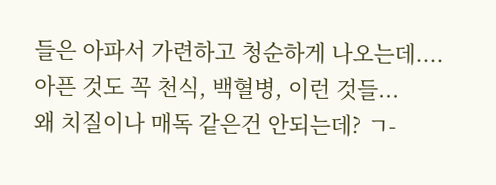들은 아파서 가련하고 청순하게 나오는데....
아픈 것도 꼭 천식, 백혈병, 이런 것들...
왜 치질이나 매독 같은건 안되는데? ㄱ-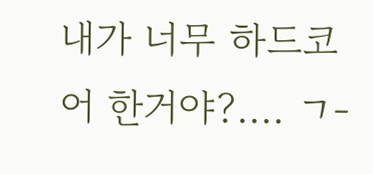내가 너무 하드코어 한거야?.... ㄱ-